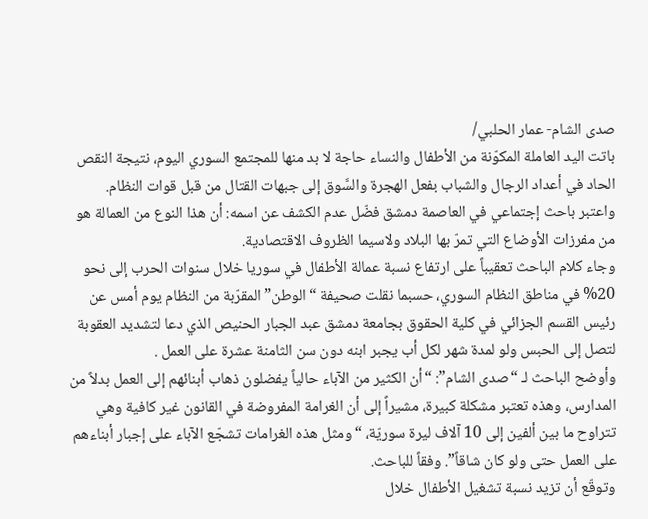صدى الشام- عمار الحلبي/
باتت اليد العاملة المكوّنة من الأطفال والنساء حاجة لا بد منها للمجتمع السوري اليوم، نتيجة النقص الحاد في أعداد الرجال والشباب بفعل الهجرة والسَّوق إلى جبهات القتال من قبل قوات النظام.
واعتبر باحث إجتماعي في العاصمة دمشق فضّل عدم الكشف عن اسمه: أن هذا النوع من العمالة هو من مفرزات الأوضاع التي تمرّ بها البلاد ولاسيما الظروف الاقتصادية.
وجاء كلام الباحث تعقيباً على ارتفاع نسبة عمالة الأطفال في سوريا خلال سنوات الحرب إلى نحو 20% في مناطق النظام السوري، حسبما نقلت صحيفة “الوطن” المقرّبة من النظام يوم أمس عن رئيس القسم الجزائي في كلية الحقوق بجامعة دمشق عبد الجبار الحنيص الذي دعا لتشديد العقوبة لتصل إلى الحبس ولو لمدة شهر لكل أب يجبر ابنه دون سن الثامنة عشرة على العمل .
وأوضح الباحث لـ “صدى الشام”: “أن الكثير من الآباء حالياً يفضلون ذهاب أبنائهم إلى العمل بدلاً من المدارس، وهذه تعتبر مشكلة كبيرة، مشيراً إلى أن الغرامة المفروضة في القانون غير كافية وهي تتراوح ما بين ألفين إلى 10 آلاف ليرة سوريّة، “ومثل هذه الغرامات تشجّع الآباء على إجبار أبناءهم على العمل حتى ولو كان شاقاً”. وفقاً للباحث.
وتوقّع أن تزيد نسبة تشغيل الأطفال خلال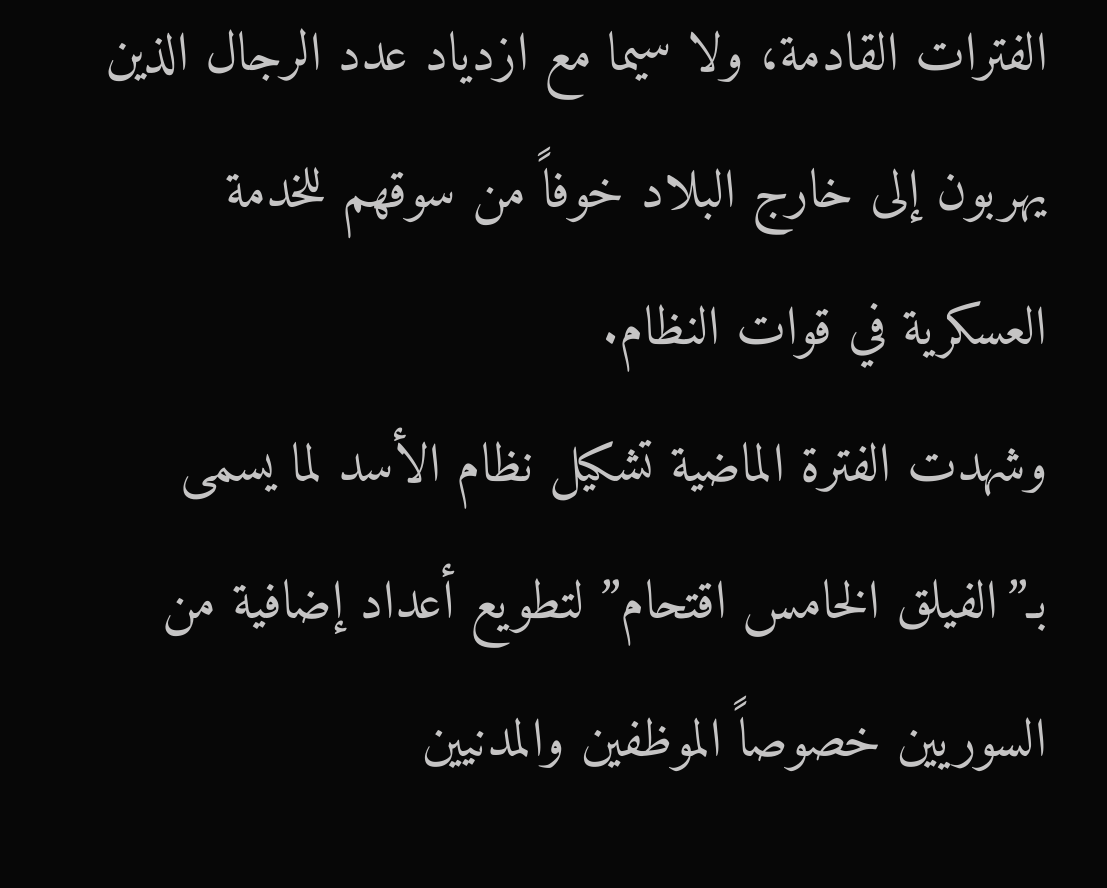الفترات القادمة، ولا سيما مع ازدياد عدد الرجال الذين يهربون إلى خارج البلاد خوفاً من سوقهم للخدمة العسكرية في قوات النظام.
وشهدت الفترة الماضية تشكيل نظام الأسد لما يسمى بـ”الفيلق الخامس اقتحام” لتطويع أعداد إضافية من السوريين خصوصاً الموظفين والمدنيين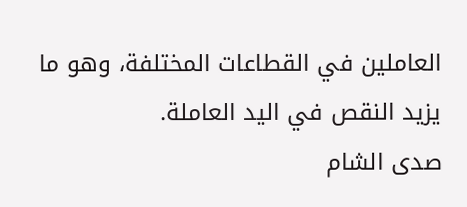العاملين في القطاعات المختلفة، وهو ما يزيد النقص في اليد العاملة.
صدى الشام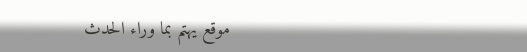موقع يهتم بما وراء الحدث